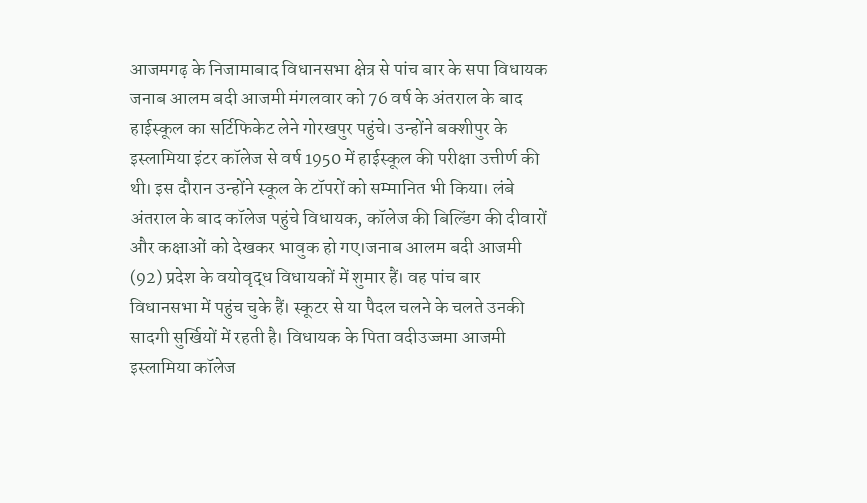आजमगढ़ के निजामाबाद विधानसभा क्षेत्र से पांच बार के सपा विधायक जनाब आलम बदी आजमी मंगलवार को 76 वर्ष के अंतराल के बाद हाईस्कूल का सर्टिफिकेट लेने गोरखपुर पहुंचे। उन्होंने बक्शीपुर के इस्लामिया इंटर कॉलेज से वर्ष 1950 में हाईस्कूल की परीक्षा उत्तीर्ण की थी। इस दौरान उन्होंने स्कूल के टॉपरों को सम्मानित भी किया। लंबे अंतराल के बाद कॉलेज पहुंचे विधायक, कॉलेज की बिल्डिंग की दीवारों और कक्षाओं को देखकर भावुक हो गए।जनाब आलम बदी आजमी (92) प्रदेश के वयोवृद्ध विधायकों में शुमार हैं। वह पांच बार विधानसभा में पहुंच चुके हैं। स्कूटर से या पैदल चलने के चलते उनकी सादगी सुर्खियों में रहती है। विधायक के पिता वदीउज्जमा आजमी इस्लामिया कॉलेज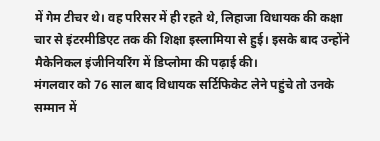में गेम टीचर थे। वह परिसर में ही रहते थे, लिहाजा विधायक की कक्षा चार से इंटरमीडिएट तक की शिक्षा इस्लामिया से हुई। इसके बाद उन्होंने मैकेनिकल इंजीनियरिंग में डिप्लोमा की पढ़ाई की।
मंगलवार को 76 साल बाद विधायक सर्टिफिकेट लेने पहुंचे तो उनके सम्मान में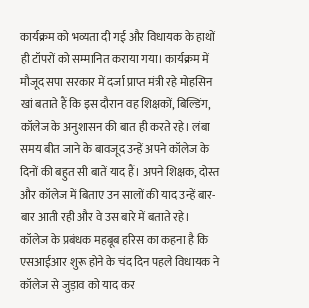कार्यक्रम को भव्यता दी गई और विधायक के हाथों ही टॉपरों को सम्मानित कराया गया। कार्यक्रम में मौजूद सपा सरकार में दर्जा प्राप्त मंत्री रहे मोहसिन खां बताते हैं कि इस दौरान वह शिक्षकों, बिल्डिंग, कॉलेज के अनुशासन की बात ही करते रहे। लंबा समय बीत जाने के बावजूद उन्हें अपने कॉलेज के दिनों की बहुत सी बातें याद हैं। अपने शिक्षक, दोस्त और कॉलेज में बिताए उन सालों की याद उन्हें बार-बार आती रही और वे उस बारे में बताते रहे।
कॉलेज के प्रबंधक महबूब हरिस का कहना है कि एसआईआर शुरू होने के चंद दिन पहले विधायक ने कॉलेज से जुड़ाव को याद कर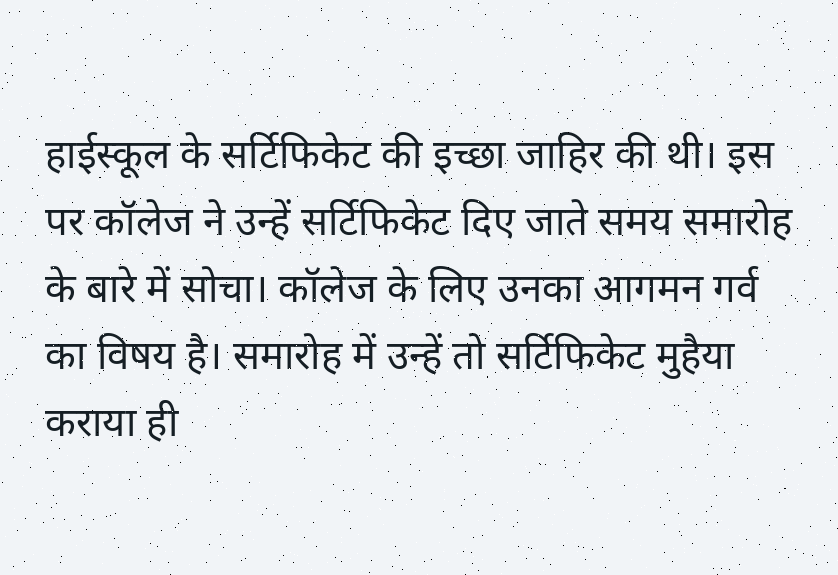हाईस्कूल के सर्टिफिकेट की इच्छा जाहिर की थी। इस पर कॉलेज ने उन्हें सर्टिफिकेट दिए जाते समय समारोह के बारे में सोचा। कॉलेज के लिए उनका आगमन गर्व का विषय है। समारोह में उन्हें तो सर्टिफिकेट मुहैया कराया ही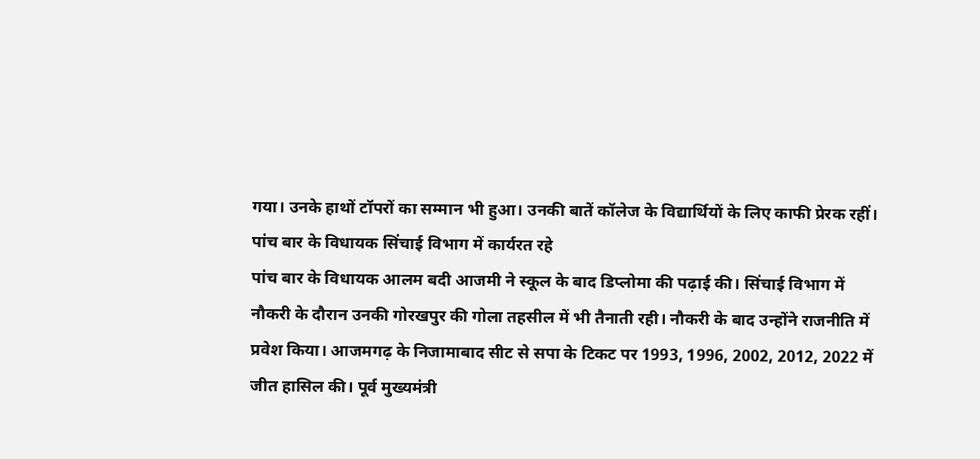गया। उनके हाथों टॉपरों का सम्मान भी हुआ। उनकी बातें कॉलेज के विद्यार्थियों के लिए काफी प्रेरक रहीं।
पांच बार के विधायक सिंचाई विभाग में कार्यरत रहे
पांच बार के विधायक आलम बदी आजमी ने स्कूल के बाद डिप्लोमा की पढ़ाई की। सिंचाई विभाग में नौकरी के दौरान उनकी गोरखपुर की गोला तहसील में भी तैनाती रही। नौकरी के बाद उन्होंने राजनीति में प्रवेश किया। आजमगढ़ के निजामाबाद सीट से सपा के टिकट पर 1993, 1996, 2002, 2012, 2022 में जीत हासिल की। पूर्व मुख्यमंत्री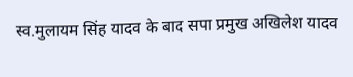स्व.मुलायम सिंह यादव के बाद सपा प्रमुख अखिलेश यादव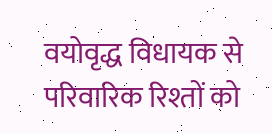वयोवृद्ध विधायक से परिवारिक रिश्तों को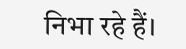निभा रहे हैं।